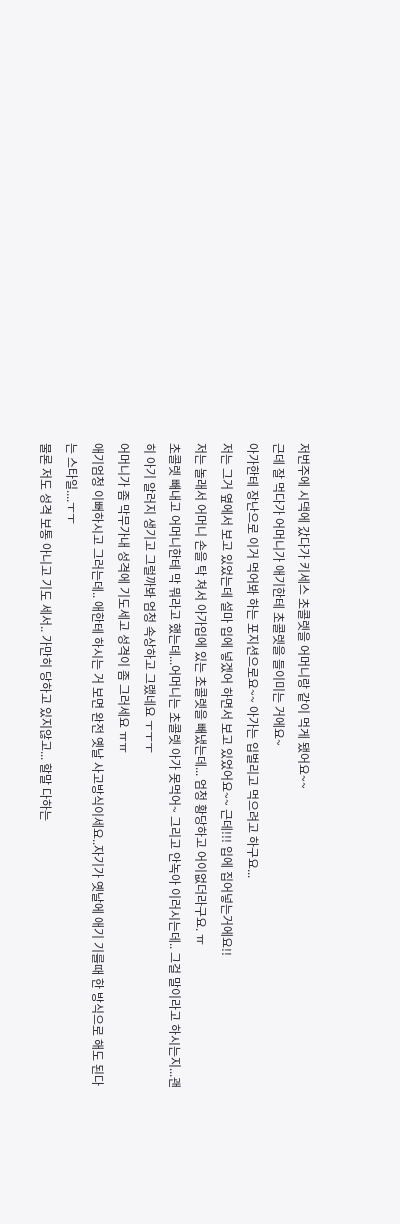저번주에 시댁에 갔다가 키세스 초콜렛을 어머니랑 같이 먹게 됐어요~~
근데 잘 먹다가 어머니가 애기한테 초콜렛을 들이미는 거에요~
아가한테 장난으로 이거 먹어봐 하는 포지션으로요~~ 아가는 입벌리고 먹으려고 하구요...
저는 그거 옆에서 보고 있었는데 설마 입에 넣겠어 하면서 보고 있었어요~~ 근데!!! 입에 집어넣는거에요!!
저는 놀래서 어머니 손을 탁 쳐서 아가입에 있는 초콜렛을 빼냈는데... 엄청 황당하고 어이없더라구요. ㅠ
초콜렛 빼내고 어머니한테 막 뭐라고 했는데...어머니는 초콜렛 아가 못먹어~ 그리고 안녹아 이러시는데.. 그걸 말이라고 하시는지...괜히 아기 알러지 생기고 그럴까봐 엄청 속상하고 그랬네요 ㅜㅜㅜ
어머니가 좀 막무가내 성격에 기도세고 성격이 좀 그러세요 ㅠㅠ
애기엄청 이뻐하시고 그러는데.. 애한테 하시는 거 보면 완전 옛날 사고방식이세요..자기가 옛날에 애기 기를때 한 방식으로 해도 된다는 스타일....ㅜㅜ
물론 저도 성격 보통 아니고 기도 세서.. 가만히 당하고 있지않고... 할말 다하는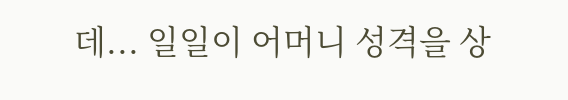데... 일일이 어머니 성격을 상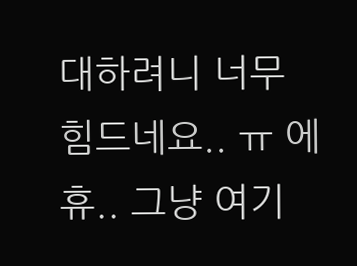대하려니 너무 힘드네요.. ㅠ 에휴.. 그냥 여기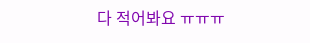다 적어봐요 ㅠㅠㅠ